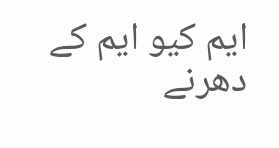ایم کیو ایم کے دھرنے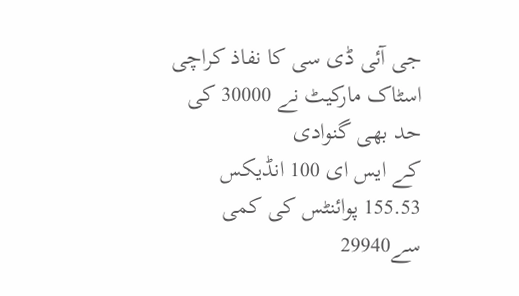جی آئی ڈی سی کا نفاذ کراچی اسٹاک مارکیٹ نے 30000 کی حد بھی گنوادی
کے ایس ای 100 انڈیکس 155.53 پوائنٹس کی کمی سے29940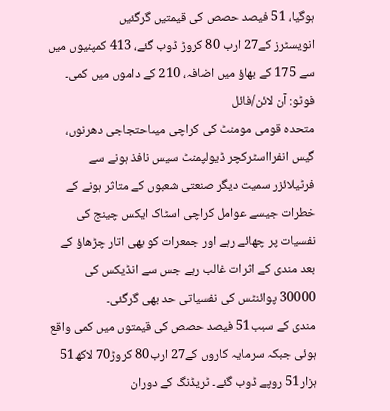ہوگیا، 51 فیصد حصص کی قیمتیں گرگئیں
انویسٹرز کے27 ارب 80 کروڑ ڈوب گئے، 413 کمپنیوں میں سے 175 کے بھاؤ میں اضافہ، 210 کے داموں میں کمی۔ فوٹو: آن لائن/فائل
متحدہ قومی مومنٹ کی کراچی میںاحتجاجی دھرنوں، گیس انفرااسٹرکچر ڈیولپمنٹ سیس نافذ ہونے سے فرٹیلائزر سمیت دیگر صنعتی شعبوں کے متاثر ہونے کے خطرات جیسے عوامل کراچی اسٹاک ایکس چینج کی نفسیات پر چھائے رہے اور جمعرات کو بھی اتار چڑھاؤ کے بعد مندی کے اثرات غالب رہے جس سے انڈیکس کی 30000 پوائنٹس کی نفسیاتی حد بھی گرگئی۔
مندی کے سبب51 فیصد حصص کی قیمتوں میں کمی واقع ہوئی جبکہ سرمایہ کاروں کے27 ارب80 کروڑ70 لاکھ51 ہزار51 روپے ڈوب گئے۔ ٹریڈنگ کے دوران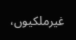غیرملکیوں،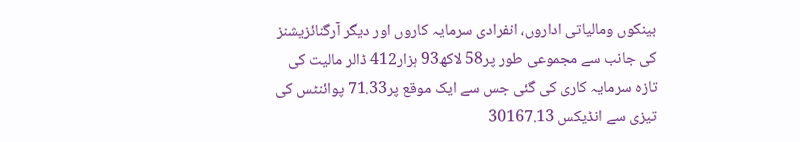بینکوں ومالیاتی اداروں، انفرادی سرمایہ کاروں اور دیگر آرگنائزیشنز کی جانب سے مجموعی طور پر58 لاکھ93 ہزار412 ڈالر مالیت کی تازہ سرمایہ کاری کی گئی جس سے ایک موقع پر71.33 پوائنٹس کی تیزی سے انڈیکس 30167.13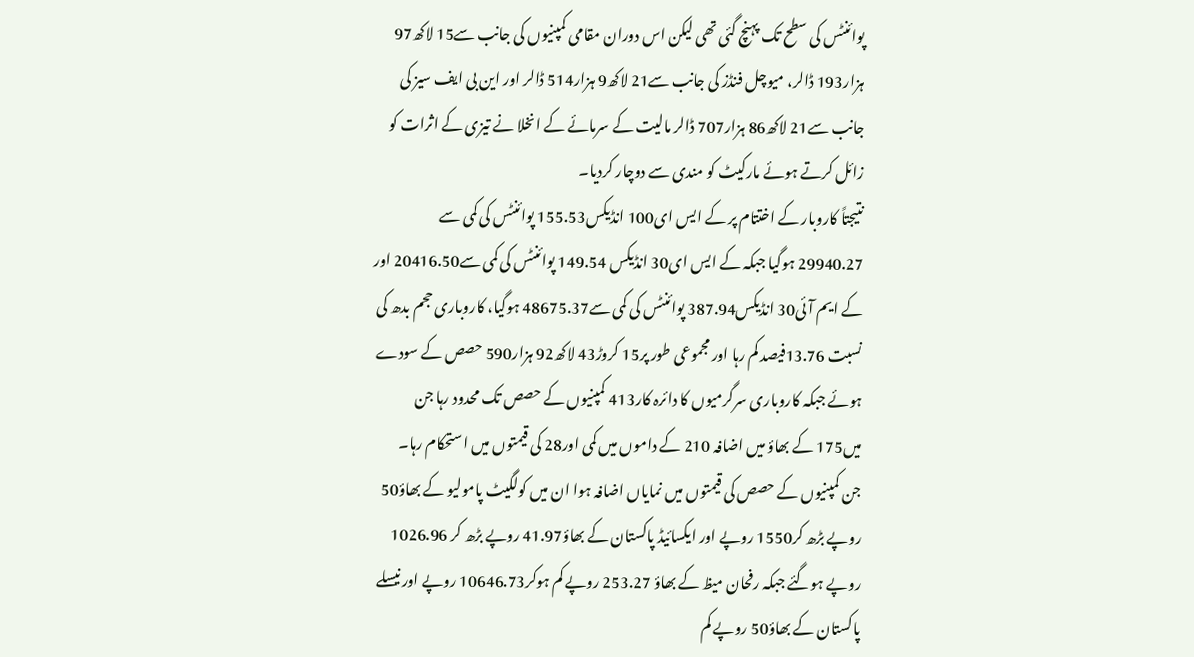پوائنٹس کی سطح تک پہنچ گئی تھی لیکن اس دوران مقامی کمپنیوں کی جانب سے15 لاکھ97 ہزار193 ڈالر، میوچل فنڈز کی جانب سے21 لاکھ9 ہزار514 ڈالر اور این بی ایف سیز کی جانب سے21 لاکھ86 ہزار707 ڈالر مالیت کے سرمائے کے انخلا نے تیزی کے اثرات کو زائل کرتے ہوئے مارکیٹ کو مندی سے دوچار کردیا۔
نتیجتاً کاروبار کے اختتام پر کے ایس ای100 انڈیکس155.53 پوائنٹس کی کمی سے 29940.27 ہوگیا جبکہ کے ایس ای30 انڈیکس 149.54 پوائنٹس کی کمی سے20416.50 اور کے ایم آئی30 انڈیکس387.94 پوائنٹس کی کمی سے48675.37 ہوگیا، کاروباری حجم بدھ کی نسبت 13.76فیصد کم رہا اور مجموعی طور پر15 کروڑ43 لاکھ92 ہزار590 حصص کے سودے ہوئے جبکہ کاروباری سرگرمیوں کا دائرہ کار413 کمپنیوں کے حصص تک محدود رہا جن میں175 کے بھاؤ میں اضافہ 210 کے داموں میں کمی اور28 کی قیمتوں میں استحکام رہا۔
جن کمپنیوں کے حصص کی قیمتوں میں نمایاں اضافہ ہوا ان میں کولگیٹ پامولیو کے بھاؤ50 روپے بڑھ کر1550 روپے اور ایکسائیڈ پاکستان کے بھاؤ41.97 روپے بڑھ کر 1026.96 روپے ہوگئے جبکہ رفحان میظ کے بھاؤ 253.27 روپے کم ہوکر10646.73 روپے اور نیسلے پاکستان کے بھاؤ50 روپے کم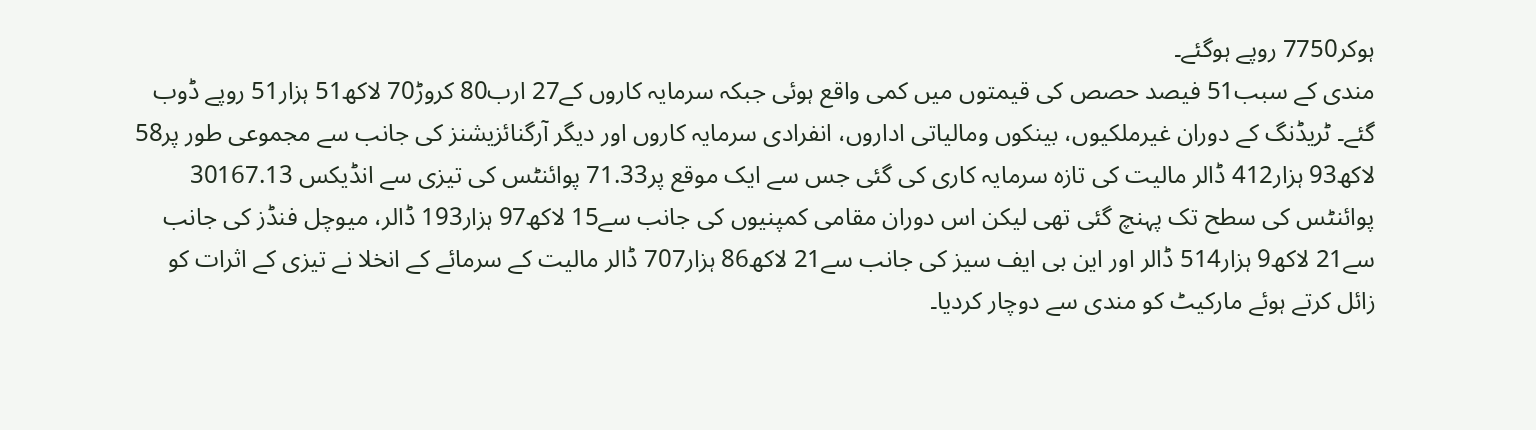ہوکر7750 روپے ہوگئے۔
مندی کے سبب51 فیصد حصص کی قیمتوں میں کمی واقع ہوئی جبکہ سرمایہ کاروں کے27 ارب80 کروڑ70 لاکھ51 ہزار51 روپے ڈوب گئے۔ ٹریڈنگ کے دوران غیرملکیوں، بینکوں ومالیاتی اداروں، انفرادی سرمایہ کاروں اور دیگر آرگنائزیشنز کی جانب سے مجموعی طور پر58 لاکھ93 ہزار412 ڈالر مالیت کی تازہ سرمایہ کاری کی گئی جس سے ایک موقع پر71.33 پوائنٹس کی تیزی سے انڈیکس 30167.13 پوائنٹس کی سطح تک پہنچ گئی تھی لیکن اس دوران مقامی کمپنیوں کی جانب سے15 لاکھ97 ہزار193 ڈالر، میوچل فنڈز کی جانب سے21 لاکھ9 ہزار514 ڈالر اور این بی ایف سیز کی جانب سے21 لاکھ86 ہزار707 ڈالر مالیت کے سرمائے کے انخلا نے تیزی کے اثرات کو زائل کرتے ہوئے مارکیٹ کو مندی سے دوچار کردیا۔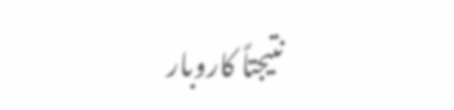نتیجتاً کاروبار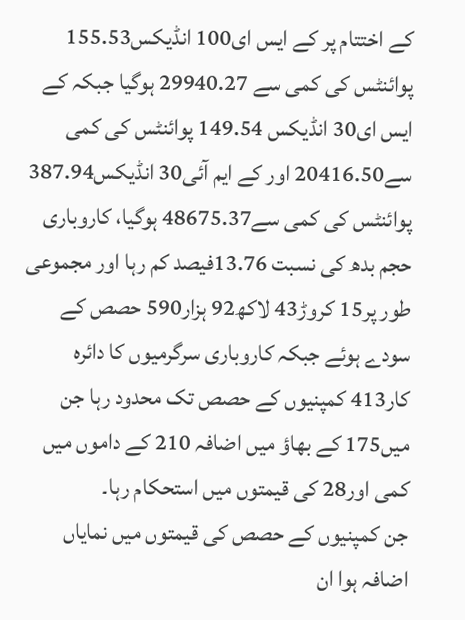کے اختتام پر کے ایس ای100 انڈیکس155.53 پوائنٹس کی کمی سے 29940.27 ہوگیا جبکہ کے ایس ای30 انڈیکس 149.54 پوائنٹس کی کمی سے20416.50 اور کے ایم آئی30 انڈیکس387.94 پوائنٹس کی کمی سے48675.37 ہوگیا، کاروباری حجم بدھ کی نسبت 13.76فیصد کم رہا اور مجموعی طور پر15 کروڑ43 لاکھ92 ہزار590 حصص کے سودے ہوئے جبکہ کاروباری سرگرمیوں کا دائرہ کار413 کمپنیوں کے حصص تک محدود رہا جن میں175 کے بھاؤ میں اضافہ 210 کے داموں میں کمی اور28 کی قیمتوں میں استحکام رہا۔
جن کمپنیوں کے حصص کی قیمتوں میں نمایاں اضافہ ہوا ان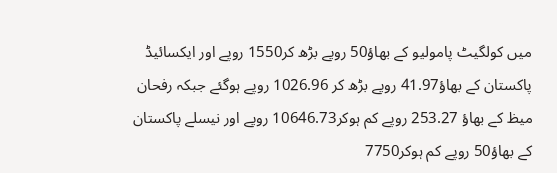میں کولگیٹ پامولیو کے بھاؤ50 روپے بڑھ کر1550 روپے اور ایکسائیڈ پاکستان کے بھاؤ41.97 روپے بڑھ کر 1026.96 روپے ہوگئے جبکہ رفحان میظ کے بھاؤ 253.27 روپے کم ہوکر10646.73 روپے اور نیسلے پاکستان کے بھاؤ50 روپے کم ہوکر7750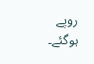روپے ہوگئے۔